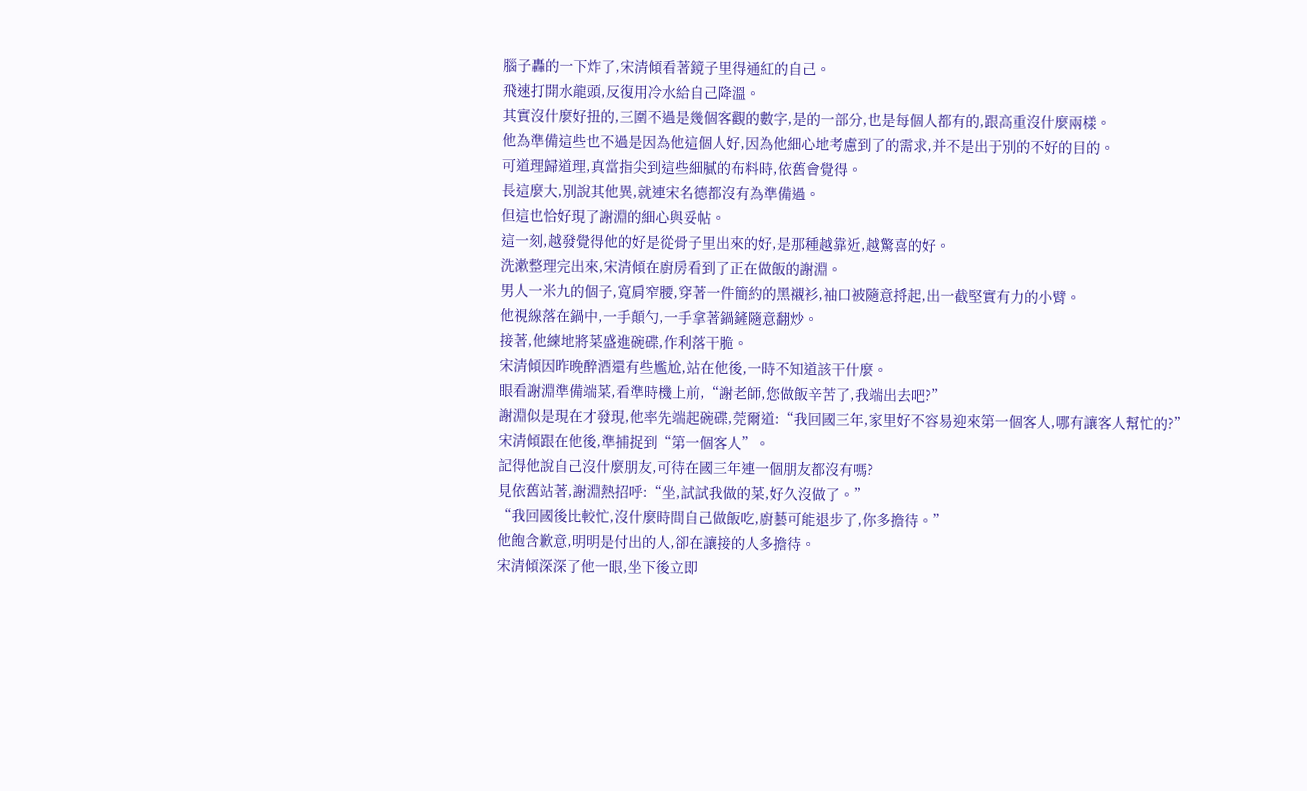腦子轟的一下炸了,宋清傾看著鏡子里得通紅的自己。
飛速打開水龍頭,反復用冷水給自己降溫。
其實沒什麼好扭的,三圍不過是幾個客觀的數字,是的一部分,也是每個人都有的,跟高重沒什麼兩樣。
他為準備這些也不過是因為他這個人好,因為他細心地考慮到了的需求,并不是出于別的不好的目的。
可道理歸道理,真當指尖到這些細膩的布料時,依舊會覺得。
長這麼大,別說其他異,就連宋名德都沒有為準備過。
但這也恰好現了謝淵的細心與妥帖。
這一刻,越發覺得他的好是從骨子里出來的好,是那種越靠近,越驚喜的好。
洗漱整理完出來,宋清傾在廚房看到了正在做飯的謝淵。
男人一米九的個子,寬肩窄腰,穿著一件簡約的黑襯衫,袖口被隨意捋起,出一截堅實有力的小臂。
他視線落在鍋中,一手顛勺,一手拿著鍋鏟隨意翻炒。
接著,他練地將菜盛進碗碟,作利落干脆。
宋清傾因昨晚醉酒還有些尷尬,站在他後,一時不知道該干什麼。
眼看謝淵準備端菜,看準時機上前,“謝老師,您做飯辛苦了,我端出去吧?”
謝淵似是現在才發現,他率先端起碗碟,莞爾道:“我回國三年,家里好不容易迎來第一個客人,哪有讓客人幫忙的?”
宋清傾跟在他後,準捕捉到“第一個客人”。
記得他說自己沒什麼朋友,可待在國三年連一個朋友都沒有嗎?
見依舊站著,謝淵熱招呼:“坐,試試我做的菜,好久沒做了。”
“我回國後比較忙,沒什麼時間自己做飯吃,廚藝可能退步了,你多擔待。”
他飽含歉意,明明是付出的人,卻在讓接的人多擔待。
宋清傾深深了他一眼,坐下後立即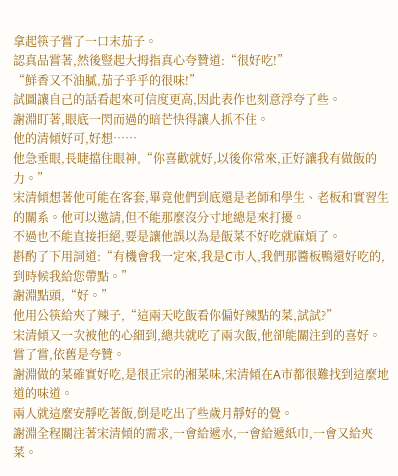拿起筷子嘗了一口末茄子。
認真品嘗著,然後豎起大拇指真心夸贊道:“很好吃!”
“鮮香又不油膩,茄子乎乎的很味!”
試圖讓自己的話看起來可信度更高,因此表作也刻意浮夸了些。
謝淵盯著,眼底一閃而過的暗芒快得讓人抓不住。
他的清傾好可,好想……
他急垂眼,長睫擋住眼神,“你喜歡就好,以後你常來,正好讓我有做飯的力。”
宋清傾想著他可能在客套,畢竟他們到底還是老師和學生、老板和實習生的關系。他可以邀請,但不能那麼沒分寸地總是來打擾。
不過也不能直接拒絕,要是讓他誤以為是飯菜不好吃就麻煩了。
斟酌了下用詞道:“有機會我一定來,我是C市人,我們那醬板鴨還好吃的,到時候我給您帶點。”
謝淵點頭,“好。”
他用公筷給夾了辣子,“這兩天吃飯看你偏好辣點的菜,試試?”
宋清傾又一次被他的心細到,總共就吃了兩次飯,他卻能關注到的喜好。
嘗了嘗,依舊是夸贊。
謝淵做的菜確實好吃,是很正宗的湘菜味,宋清傾在A市都很難找到這麼地道的味道。
兩人就這麼安靜吃著飯,倒是吃出了些歲月靜好的覺。
謝淵全程關注著宋清傾的需求,一會給遞水,一會給遞紙巾,一會又給夾菜。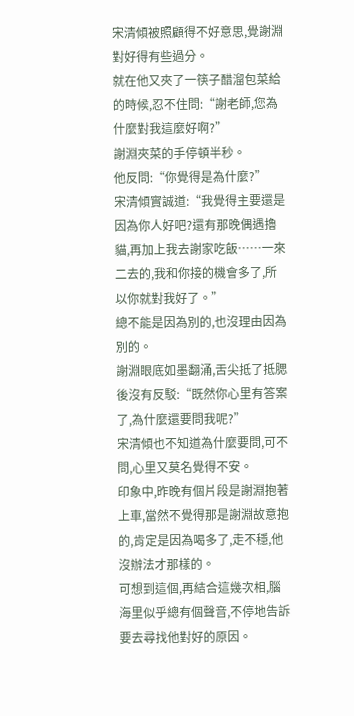宋清傾被照顧得不好意思,覺謝淵對好得有些過分。
就在他又夾了一筷子醋溜包菜給的時候,忍不住問:“謝老師,您為什麼對我這麼好啊?”
謝淵夾菜的手停頓半秒。
他反問:“你覺得是為什麼?”
宋清傾實誠道:“我覺得主要還是因為你人好吧?還有那晚偶遇擼貓,再加上我去謝家吃飯……一來二去的,我和你接的機會多了,所以你就對我好了。”
總不能是因為別的,也沒理由因為別的。
謝淵眼底如墨翻涌,舌尖抵了抵腮後沒有反駁:“既然你心里有答案了,為什麼還要問我呢?”
宋清傾也不知道為什麼要問,可不問,心里又莫名覺得不安。
印象中,昨晚有個片段是謝淵抱著上車,當然不覺得那是謝淵故意抱的,肯定是因為喝多了,走不穩,他沒辦法才那樣的。
可想到這個,再結合這幾次相,腦海里似乎總有個聲音,不停地告訴要去尋找他對好的原因。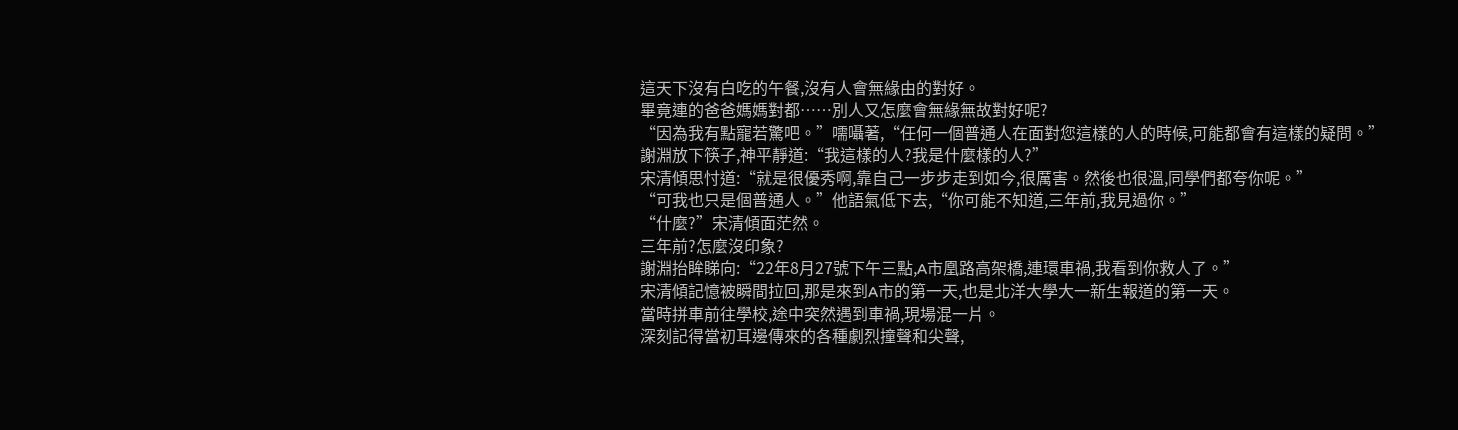這天下沒有白吃的午餐,沒有人會無緣由的對好。
畢竟連的爸爸媽媽對都……別人又怎麼會無緣無故對好呢?
“因為我有點寵若驚吧。”嚅囁著,“任何一個普通人在面對您這樣的人的時候,可能都會有這樣的疑問。”
謝淵放下筷子,神平靜道:“我這樣的人?我是什麼樣的人?”
宋清傾思忖道:“就是很優秀啊,靠自己一步步走到如今,很厲害。然後也很溫,同學們都夸你呢。”
“可我也只是個普通人。”他語氣低下去,“你可能不知道,三年前,我見過你。”
“什麼?”宋清傾面茫然。
三年前?怎麼沒印象?
謝淵抬眸睇向:“22年8月27號下午三點,A市凰路高架橋,連環車禍,我看到你救人了。”
宋清傾記憶被瞬間拉回,那是來到A市的第一天,也是北洋大學大一新生報道的第一天。
當時拼車前往學校,途中突然遇到車禍,現場混一片。
深刻記得當初耳邊傳來的各種劇烈撞聲和尖聲,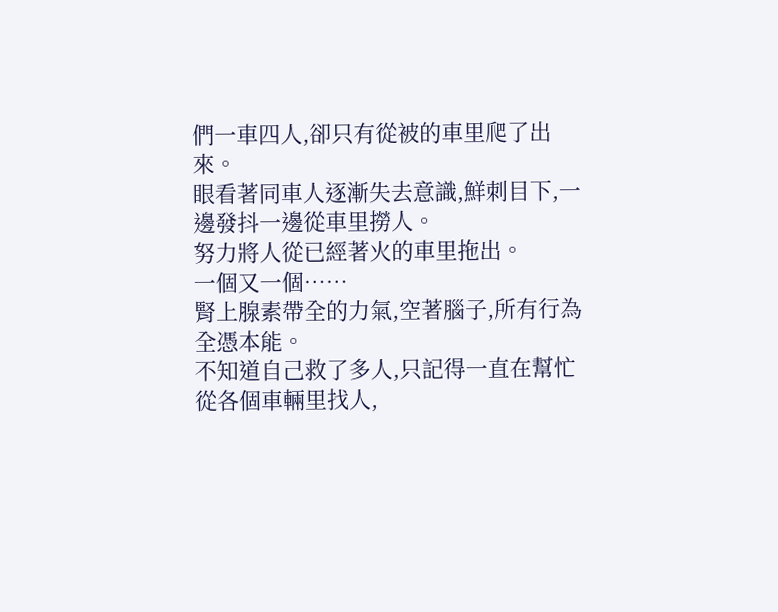們一車四人,卻只有從被的車里爬了出來。
眼看著同車人逐漸失去意識,鮮刺目下,一邊發抖一邊從車里撈人。
努力將人從已經著火的車里拖出。
一個又一個……
腎上腺素帶全的力氣,空著腦子,所有行為全憑本能。
不知道自己救了多人,只記得一直在幫忙從各個車輛里找人,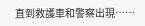直到救護車和警察出現……